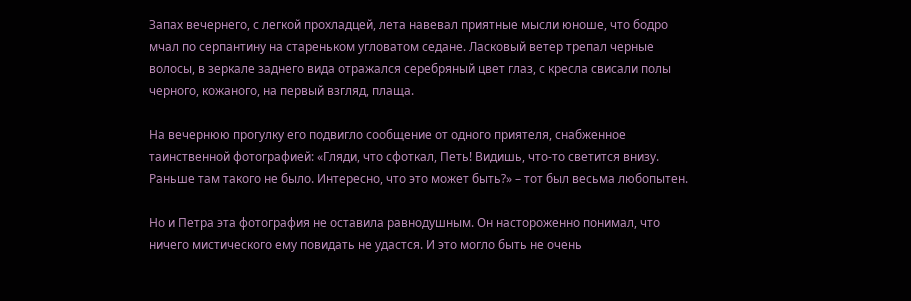Запах вечернего, с легкой прохладцей, лета навевал приятные мысли юноше, что бодро мчал по серпантину на стареньком угловатом седане. Ласковый ветер трепал черные волосы, в зеркале заднего вида отражался серебряный цвет глаз, с кресла свисали полы черного, кожаного, на первый взгляд, плаща.

На вечернюю прогулку его подвигло сообщение от одного приятеля, снабженное таинственной фотографией: «Гляди, что сфоткал, Петь! Видишь, что-то светится внизу. Раньше там такого не было. Интересно, что это может быть?» – тот был весьма любопытен.

Но и Петра эта фотография не оставила равнодушным. Он настороженно понимал, что ничего мистического ему повидать не удастся. И это могло быть не очень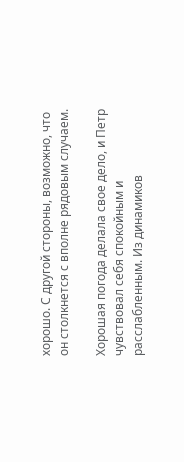хорошо. С другой стороны, возможно, что он столкнется с вполне рядовым случаем.

Хорошая погода делала свое дело, и Петр чувствовал себя спокойным и расслабленным. Из динамиков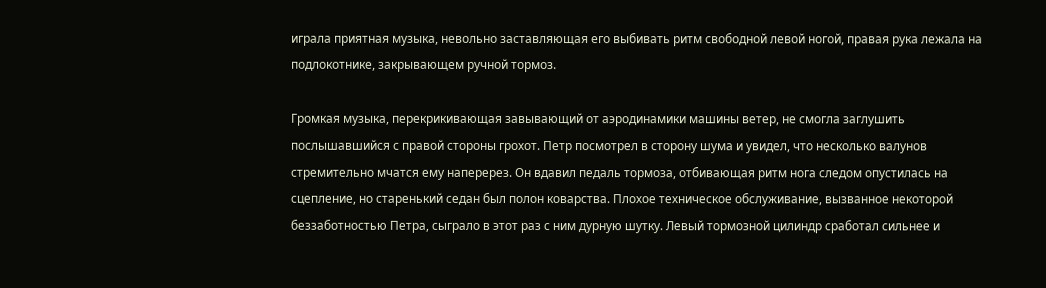играла приятная музыка, невольно заставляющая его выбивать ритм свободной левой ногой, правая рука лежала на подлокотнике, закрывающем ручной тормоз.

Громкая музыка, перекрикивающая завывающий от аэродинамики машины ветер, не смогла заглушить послышавшийся с правой стороны грохот. Петр посмотрел в сторону шума и увидел, что несколько валунов стремительно мчатся ему наперерез. Он вдавил педаль тормоза, отбивающая ритм нога следом опустилась на сцепление, но старенький седан был полон коварства. Плохое техническое обслуживание, вызванное некоторой беззаботностью Петра, сыграло в этот раз с ним дурную шутку. Левый тормозной цилиндр сработал сильнее и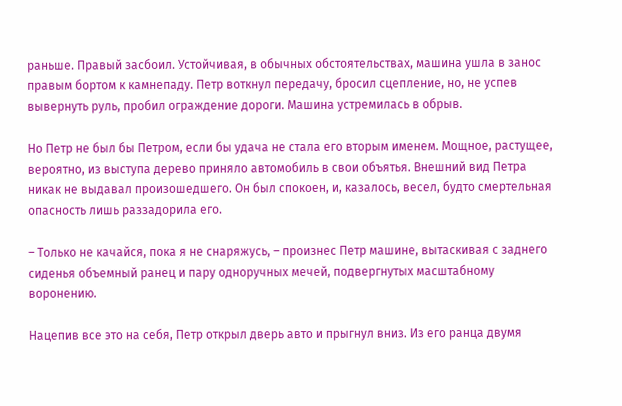раньше. Правый засбоил. Устойчивая, в обычных обстоятельствах, машина ушла в занос правым бортом к камнепаду. Петр воткнул передачу, бросил сцепление, но, не успев вывернуть руль, пробил ограждение дороги. Машина устремилась в обрыв.

Но Петр не был бы Петром, если бы удача не стала его вторым именем. Мощное, растущее, вероятно, из выступа дерево приняло автомобиль в свои объятья. Внешний вид Петра никак не выдавал произошедшего. Он был спокоен, и, казалось, весел, будто смертельная опасность лишь раззадорила его.

– Только не качайся, пока я не снаряжусь, – произнес Петр машине, вытаскивая с заднего сиденья объемный ранец и пару одноручных мечей, подвергнутых масштабному воронению.

Нацепив все это на себя, Петр открыл дверь авто и прыгнул вниз. Из его ранца двумя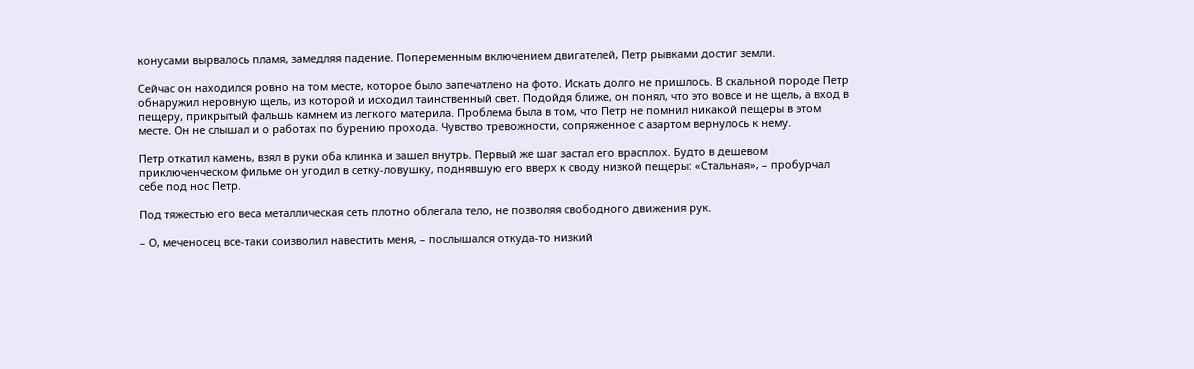конусами вырвалось пламя, замедляя падение. Попеременным включением двигателей, Петр рывками достиг земли.

Сейчас он находился ровно на том месте, которое было запечатлено на фото. Искать долго не пришлось. В скальной породе Петр обнаружил неровную щель, из которой и исходил таинственный свет. Подойдя ближе, он понял, что это вовсе и не щель, а вход в пещеру, прикрытый фальшь камнем из легкого материла. Проблема была в том, что Петр не помнил никакой пещеры в этом месте. Он не слышал и о работах по бурению прохода. Чувство тревожности, сопряженное с азартом вернулось к нему.

Петр откатил камень, взял в руки оба клинка и зашел внутрь. Первый же шаг застал его врасплох. Будто в дешевом приключенческом фильме он угодил в сетку-ловушку, поднявшую его вверх к своду низкой пещеры: «Стальная», – пробурчал себе под нос Петр.

Под тяжестью его веса металлическая сеть плотно облегала тело, не позволяя свободного движения рук.

– О, меченосец все-таки соизволил навестить меня, – послышался откуда-то низкий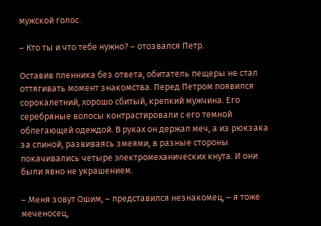мужской голос.

– Кто ты и что тебе нужно? – отозвался Петр.

Оставив пленника без ответа, обитатель пещеры не стал оттягивать момент знакомства. Перед Петром появился сорокалетний, хорошо сбитый, крепкий мужчина. Его серебряные волосы контрастировали с его темной облегающей одеждой. В руках он держал меч, а из рюкзака за спиной, развиваясь змеями, в разные стороны покачивались четыре электромеханических кнута. И они были явно не украшением.

– Меня зовут Ошим, – представился незнакомец, – я тоже меченосец,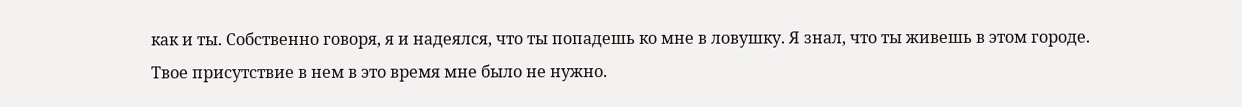как и ты. Собственно говоря, я и надеялся, что ты попадешь ко мне в ловушку. Я знал, что ты живешь в этом городе. Твое присутствие в нем в это время мне было не нужно.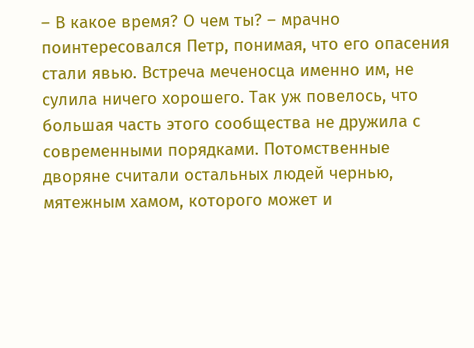– В какое время? О чем ты? – мрачно поинтересовался Петр, понимая, что его опасения стали явью. Встреча меченосца именно им, не сулила ничего хорошего. Так уж повелось, что большая часть этого сообщества не дружила с современными порядками. Потомственные дворяне считали остальных людей чернью, мятежным хамом, которого может и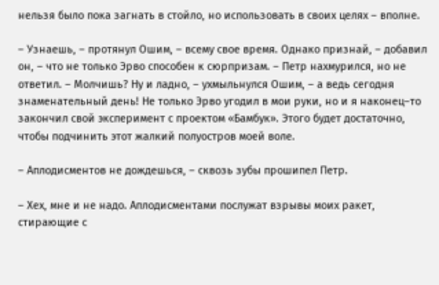нельзя было пока загнать в стойло, но использовать в своих целях – вполне.

– Узнаешь, – протянул Ошим, – всему свое время. Однако признай, – добавил он, – что не только Эрво способен к сюрпризам. – Петр нахмурился, но не ответил. – Молчишь? Ну и ладно, – ухмыльнулся Ошим, – а ведь сегодня знаменательный день! Не только Эрво угодил в мои руки, но и я наконец–то закончил свой эксперимент с проектом «Бамбук». Этого будет достаточно, чтобы подчинить этот жалкий полуостров моей воле.

– Аплодисментов не дождешься, – сквозь зубы прошипел Петр.

– Хех, мне и не надо. Аплодисментами послужат взрывы моих ракет, стирающие с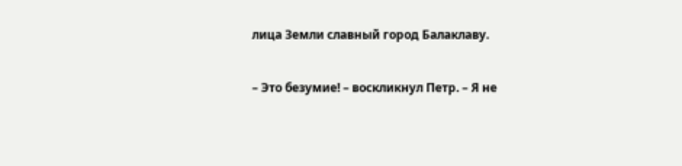лица Земли славный город Балаклаву.

– Это безумие! – воскликнул Петр. – Я не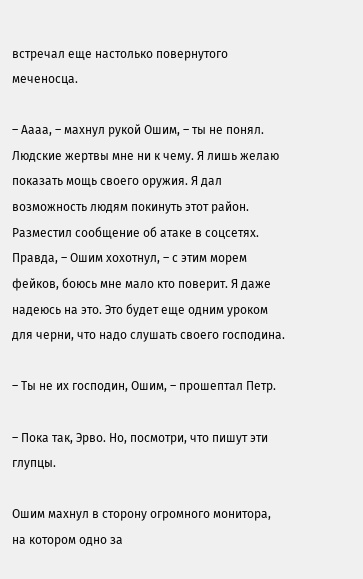встречал еще настолько повернутого меченосца.

– Аааа, – махнул рукой Ошим, – ты не понял. Людские жертвы мне ни к чему. Я лишь желаю показать мощь своего оружия. Я дал возможность людям покинуть этот район. Разместил сообщение об атаке в соцсетях. Правда, – Ошим хохотнул, – с этим морем фейков, боюсь мне мало кто поверит. Я даже надеюсь на это. Это будет еще одним уроком для черни, что надо слушать своего господина.

– Ты не их господин, Ошим, – прошептал Петр.

– Пока так, Эрво. Но, посмотри, что пишут эти глупцы.

Ошим махнул в сторону огромного монитора, на котором одно за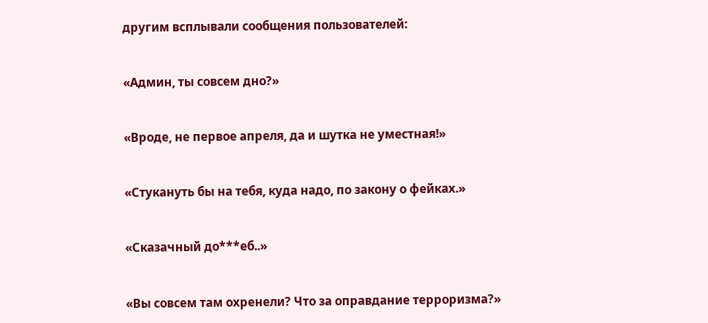другим всплывали сообщения пользователей:


«Админ, ты совсем дно?»


«Вроде, не первое апреля, да и шутка не уместная!»


«Стукануть бы на тебя, куда надо, по закону о фейках.»


«Сказачный до***еб..»


«Вы совсем там охренели? Что за оправдание терроризма?»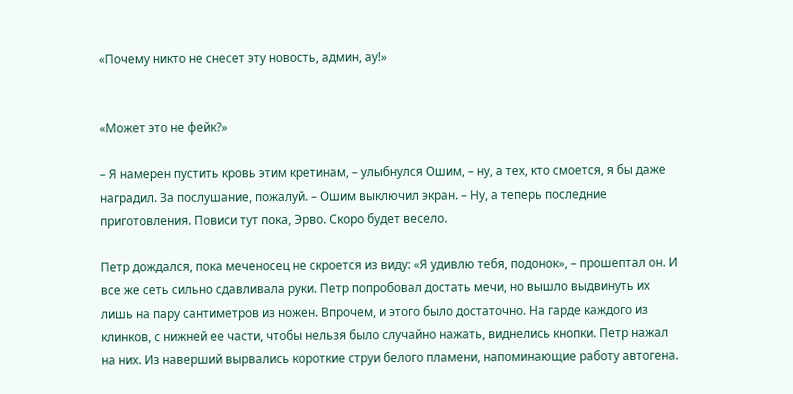«Почему никто не снесет эту новость, админ, ау!»


«Может это не фейк?»

– Я намерен пустить кровь этим кретинам, – улыбнулся Ошим, – ну, а тех, кто смоется, я бы даже наградил. За послушание, пожалуй. – Ошим выключил экран. – Ну, а теперь последние приготовления. Повиси тут пока, Эрво. Скоро будет весело.

Петр дождался, пока меченосец не скроется из виду: «Я удивлю тебя, подонок», – прошептал он. И все же сеть сильно сдавливала руки. Петр попробовал достать мечи, но вышло выдвинуть их лишь на пару сантиметров из ножен. Впрочем, и этого было достаточно. На гарде каждого из клинков, с нижней ее части, чтобы нельзя было случайно нажать, виднелись кнопки. Петр нажал на них. Из наверший вырвались короткие струи белого пламени, напоминающие работу автогена.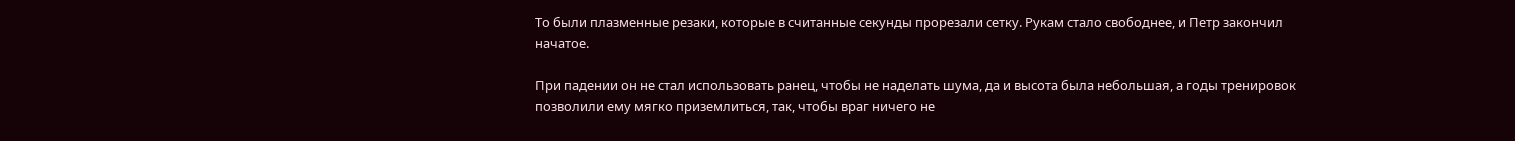То были плазменные резаки, которые в считанные секунды прорезали сетку. Рукам стало свободнее, и Петр закончил начатое.

При падении он не стал использовать ранец, чтобы не наделать шума, да и высота была небольшая, а годы тренировок позволили ему мягко приземлиться, так, чтобы враг ничего не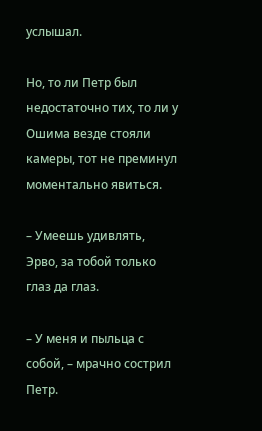услышал.

Но, то ли Петр был недостаточно тих, то ли у Ошима везде стояли камеры, тот не преминул моментально явиться.

– Умеешь удивлять, Эрво, за тобой только глаз да глаз.

– У меня и пыльца с собой, – мрачно сострил Петр.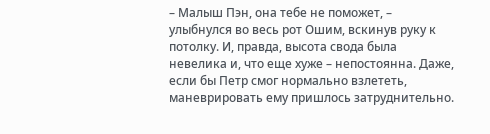– Малыш Пэн, она тебе не поможет, – улыбнулся во весь рот Ошим, вскинув руку к потолку. И, правда, высота свода была невелика и, что еще хуже – непостоянна. Даже, если бы Петр смог нормально взлететь, маневрировать ему пришлось затруднительно.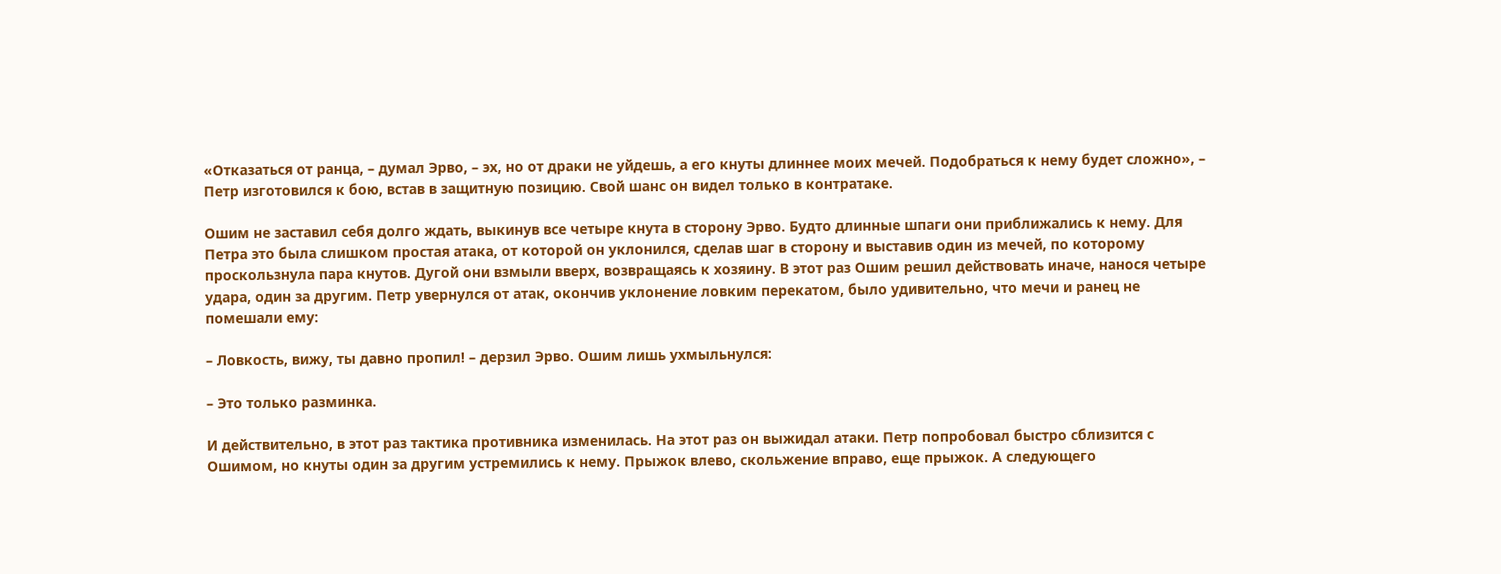«Отказаться от ранца, – думал Эрво, – эх, но от драки не уйдешь, а его кнуты длиннее моих мечей. Подобраться к нему будет сложно», – Петр изготовился к бою, встав в защитную позицию. Свой шанс он видел только в контратаке.

Ошим не заставил себя долго ждать, выкинув все четыре кнута в сторону Эрво. Будто длинные шпаги они приближались к нему. Для Петра это была слишком простая атака, от которой он уклонился, сделав шаг в сторону и выставив один из мечей, по которому проскользнула пара кнутов. Дугой они взмыли вверх, возвращаясь к хозяину. В этот раз Ошим решил действовать иначе, нанося четыре удара, один за другим. Петр увернулся от атак, окончив уклонение ловким перекатом, было удивительно, что мечи и ранец не помешали ему:

– Ловкость, вижу, ты давно пропил! – дерзил Эрво. Ошим лишь ухмыльнулся:

– Это только разминка.

И действительно, в этот раз тактика противника изменилась. На этот раз он выжидал атаки. Петр попробовал быстро сблизится с Ошимом, но кнуты один за другим устремились к нему. Прыжок влево, скольжение вправо, еще прыжок. А следующего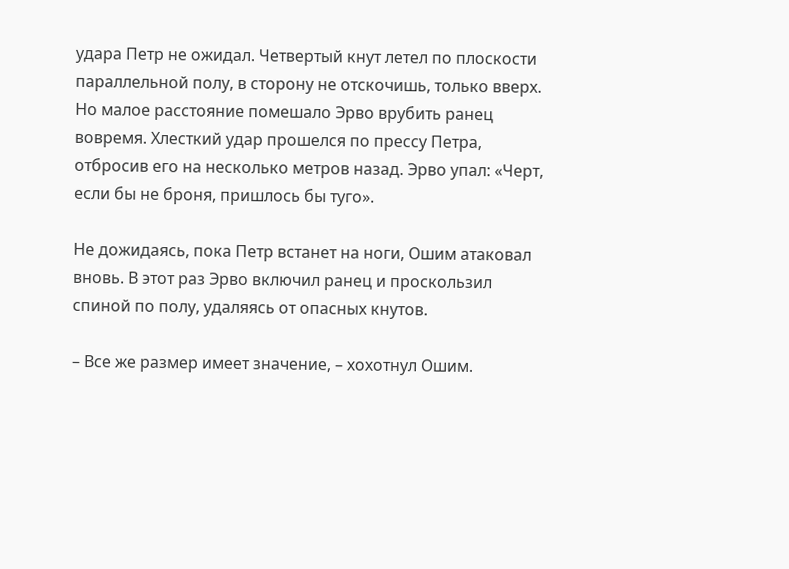удара Петр не ожидал. Четвертый кнут летел по плоскости параллельной полу, в сторону не отскочишь, только вверх. Но малое расстояние помешало Эрво врубить ранец вовремя. Хлесткий удар прошелся по прессу Петра, отбросив его на несколько метров назад. Эрво упал: «Черт, если бы не броня, пришлось бы туго».

Не дожидаясь, пока Петр встанет на ноги, Ошим атаковал вновь. В этот раз Эрво включил ранец и проскользил спиной по полу, удаляясь от опасных кнутов.

– Все же размер имеет значение, – хохотнул Ошим.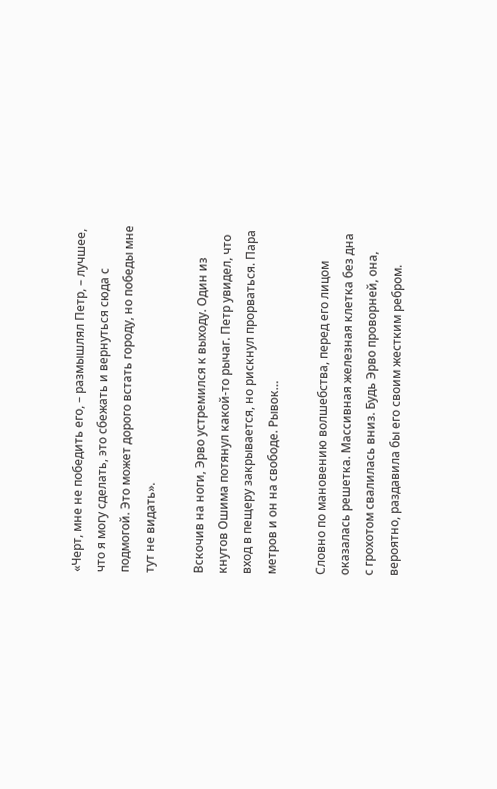«Черт, мне не победить его, – размышлял Петр, – лучшее, что я могу сделать, это сбежать и вернуться сюда с подмогой. Это может дорого встать городу, но победы мне тут не видать».

Вскочив на ноги, Эрво устремился к выходу. Один из кнутов Ошима потянул какой-то рычаг. Петр увидел, что вход в пещеру закрывается, но рискнул прорваться. Пара метров и он на свободе. Рывок…

Словно по мановению волшебства, перед его лицом оказалась решетка. Массивная железная клетка без дна с грохотом свалилась вниз. Будь Эрво проворней, она, вероятно, раздавила бы его своим жестким ребром.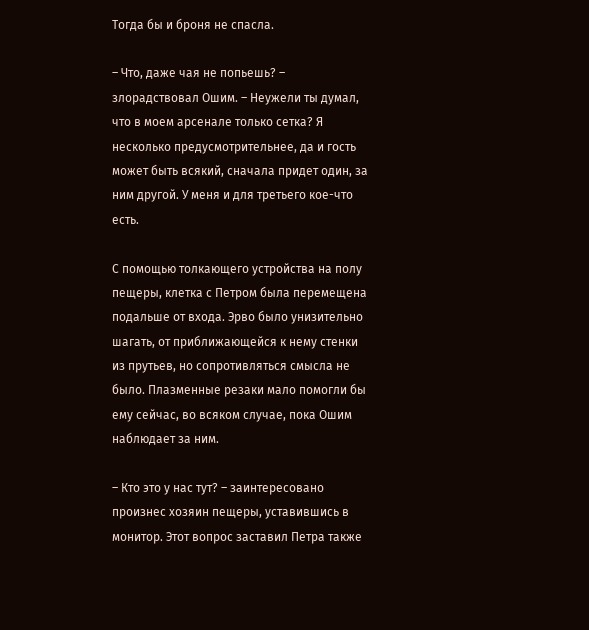Тогда бы и броня не спасла.

– Что, даже чая не попьешь? – злорадствовал Ошим. – Неужели ты думал, что в моем арсенале только сетка? Я несколько предусмотрительнее, да и гость может быть всякий, сначала придет один, за ним другой. У меня и для третьего кое-что есть.

С помощью толкающего устройства на полу пещеры, клетка с Петром была перемещена подальше от входа. Эрво было унизительно шагать, от приближающейся к нему стенки из прутьев, но сопротивляться смысла не было. Плазменные резаки мало помогли бы ему сейчас, во всяком случае, пока Ошим наблюдает за ним.

– Кто это у нас тут? – заинтересовано произнес хозяин пещеры, уставившись в монитор. Этот вопрос заставил Петра также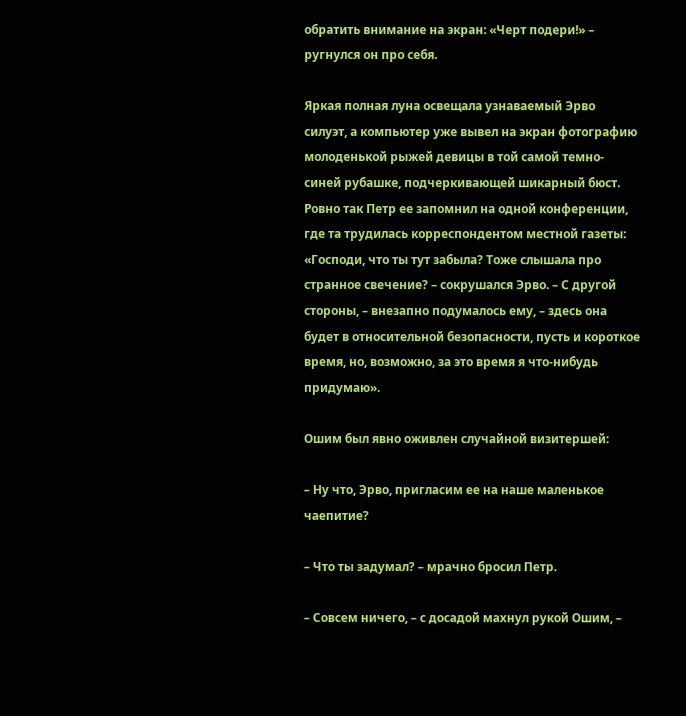обратить внимание на экран: «Черт подери!» – ругнулся он про себя.

Яркая полная луна освещала узнаваемый Эрво силуэт, а компьютер уже вывел на экран фотографию молоденькой рыжей девицы в той самой темно-синей рубашке, подчеркивающей шикарный бюст. Ровно так Петр ее запомнил на одной конференции, где та трудилась корреспондентом местной газеты: «Господи, что ты тут забыла? Тоже слышала про странное свечение? – сокрушался Эрво. – С другой стороны, – внезапно подумалось ему, – здесь она будет в относительной безопасности, пусть и короткое время, но, возможно, за это время я что-нибудь придумаю».

Ошим был явно оживлен случайной визитершей:

– Ну что, Эрво, пригласим ее на наше маленькое чаепитие?

– Что ты задумал? – мрачно бросил Петр.

– Совсем ничего, – с досадой махнул рукой Ошим, –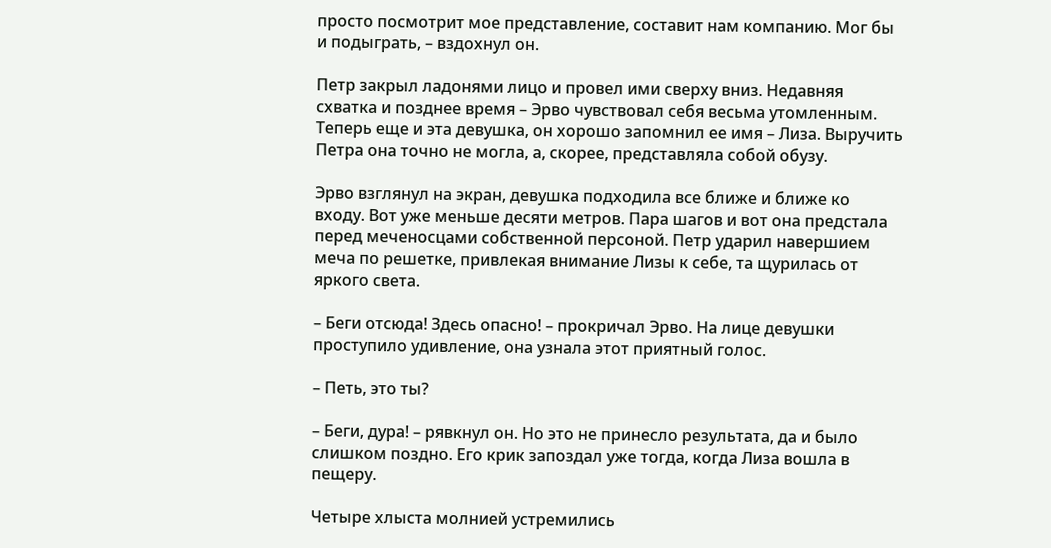просто посмотрит мое представление, составит нам компанию. Мог бы и подыграть, – вздохнул он.

Петр закрыл ладонями лицо и провел ими сверху вниз. Недавняя схватка и позднее время – Эрво чувствовал себя весьма утомленным. Теперь еще и эта девушка, он хорошо запомнил ее имя – Лиза. Выручить Петра она точно не могла, а, скорее, представляла собой обузу.

Эрво взглянул на экран, девушка подходила все ближе и ближе ко входу. Вот уже меньше десяти метров. Пара шагов и вот она предстала перед меченосцами собственной персоной. Петр ударил навершием меча по решетке, привлекая внимание Лизы к себе, та щурилась от яркого света.

– Беги отсюда! Здесь опасно! – прокричал Эрво. На лице девушки проступило удивление, она узнала этот приятный голос.

– Петь, это ты?

– Беги, дура! – рявкнул он. Но это не принесло результата, да и было слишком поздно. Его крик запоздал уже тогда, когда Лиза вошла в пещеру.

Четыре хлыста молнией устремились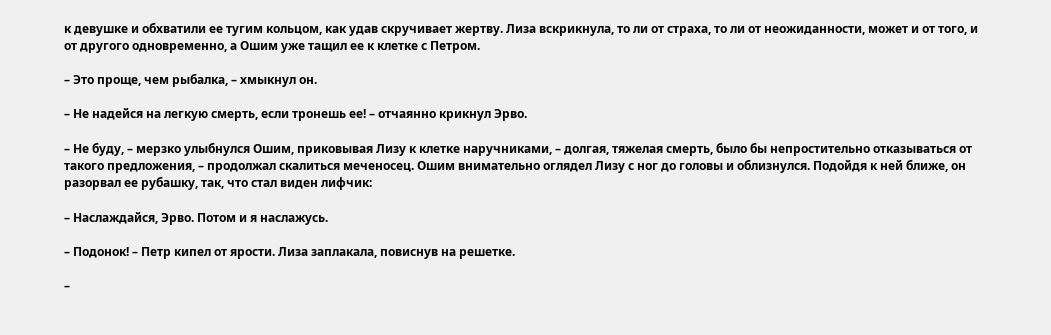к девушке и обхватили ее тугим кольцом, как удав скручивает жертву. Лиза вскрикнула, то ли от страха, то ли от неожиданности, может и от того, и от другого одновременно, а Ошим уже тащил ее к клетке с Петром.

– Это проще, чем рыбалка, – хмыкнул он.

– Не надейся на легкую смерть, если тронешь ее! – отчаянно крикнул Эрво.

– Не буду, – мерзко улыбнулся Ошим, приковывая Лизу к клетке наручниками, – долгая, тяжелая смерть, было бы непростительно отказываться от такого предложения, – продолжал скалиться меченосец. Ошим внимательно оглядел Лизу с ног до головы и облизнулся. Подойдя к ней ближе, он разорвал ее рубашку, так, что стал виден лифчик:

– Наслаждайся, Эрво. Потом и я наслажусь.

– Подонок! – Петр кипел от ярости. Лиза заплакала, повиснув на решетке.

–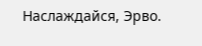Наслаждайся, Эрво.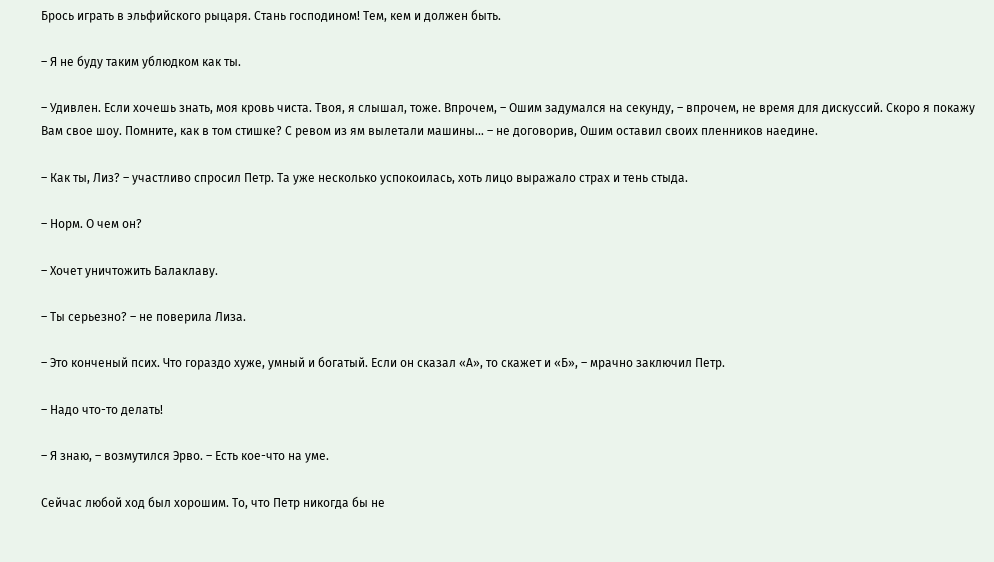Брось играть в эльфийского рыцаря. Стань господином! Тем, кем и должен быть.

– Я не буду таким ублюдком как ты.

– Удивлен. Если хочешь знать, моя кровь чиста. Твоя, я слышал, тоже. Впрочем, – Ошим задумался на секунду, – впрочем, не время для дискуссий. Скоро я покажу Вам свое шоу. Помните, как в том стишке? С ревом из ям вылетали машины… – не договорив, Ошим оставил своих пленников наедине.

– Как ты, Лиз? – участливо спросил Петр. Та уже несколько успокоилась, хоть лицо выражало страх и тень стыда.

– Норм. О чем он?

– Хочет уничтожить Балаклаву.

– Ты серьезно? – не поверила Лиза.

– Это конченый псих. Что гораздо хуже, умный и богатый. Если он сказал «А», то скажет и «Б», – мрачно заключил Петр.

– Надо что-то делать!

– Я знаю, – возмутился Эрво. – Есть кое-что на уме.

Сейчас любой ход был хорошим. То, что Петр никогда бы не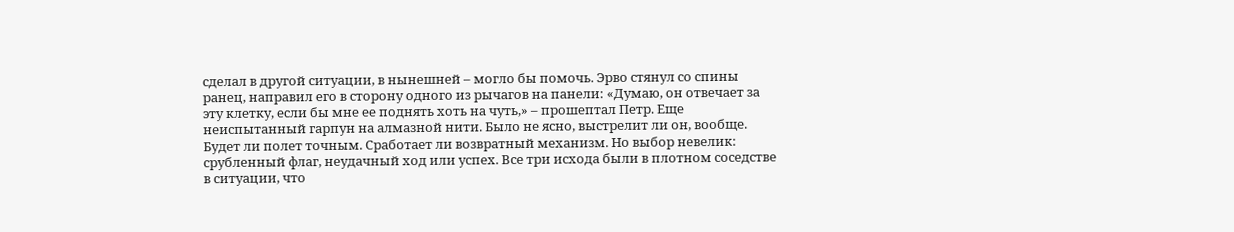сделал в другой ситуации, в нынешней – могло бы помочь. Эрво стянул со спины ранец, направил его в сторону одного из рычагов на панели: «Думаю, он отвечает за эту клетку, если бы мне ее поднять хоть на чуть,» – прошептал Петр. Еще неиспытанный гарпун на алмазной нити. Было не ясно, выстрелит ли он, вообще. Будет ли полет точным. Сработает ли возвратный механизм. Но выбор невелик: срубленный флаг, неудачный ход или успех. Все три исхода были в плотном соседстве в ситуации, что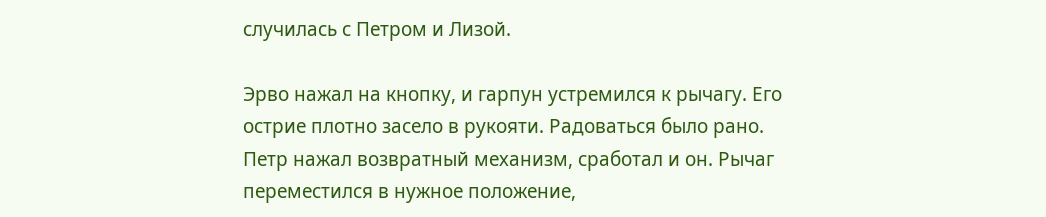случилась с Петром и Лизой.

Эрво нажал на кнопку, и гарпун устремился к рычагу. Его острие плотно засело в рукояти. Радоваться было рано. Петр нажал возвратный механизм, сработал и он. Рычаг переместился в нужное положение,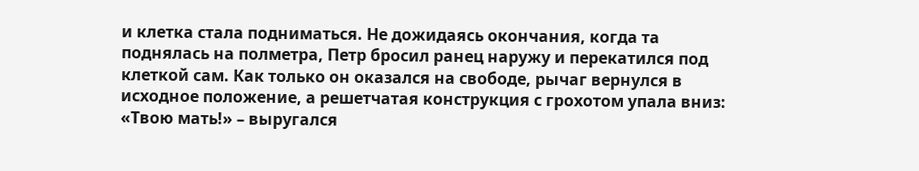и клетка стала подниматься. Не дожидаясь окончания, когда та поднялась на полметра, Петр бросил ранец наружу и перекатился под клеткой сам. Как только он оказался на свободе, рычаг вернулся в исходное положение, а решетчатая конструкция с грохотом упала вниз: «Твою мать!» – выругался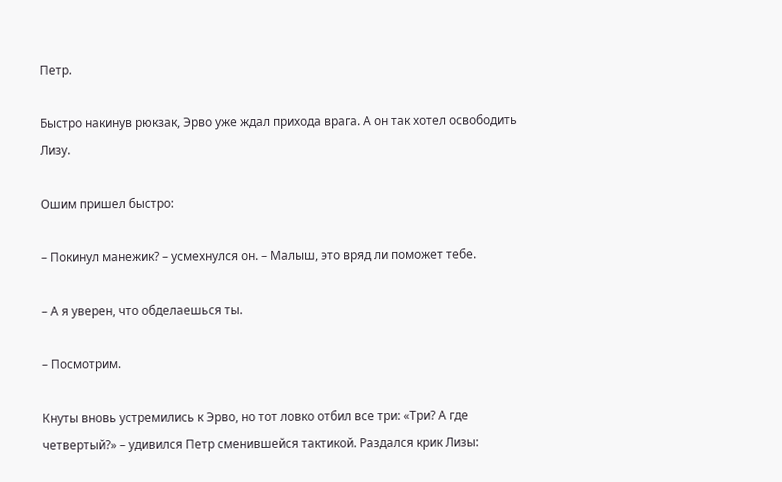Петр.

Быстро накинув рюкзак, Эрво уже ждал прихода врага. А он так хотел освободить Лизу.

Ошим пришел быстро:

– Покинул манежик? – усмехнулся он. – Малыш, это вряд ли поможет тебе.

– А я уверен, что обделаешься ты.

– Посмотрим.

Кнуты вновь устремились к Эрво, но тот ловко отбил все три: «Три? А где четвертый?» – удивился Петр сменившейся тактикой. Раздался крик Лизы: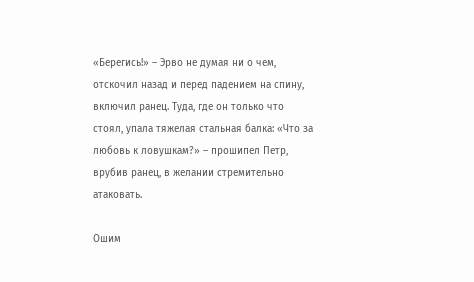«Берегись!» – Эрво не думая ни о чем, отскочил назад и перед падением на спину, включил ранец. Туда, где он только что стоял, упала тяжелая стальная балка: «Что за любовь к ловушкам?» – прошипел Петр, врубив ранец, в желании стремительно атаковать.

Ошим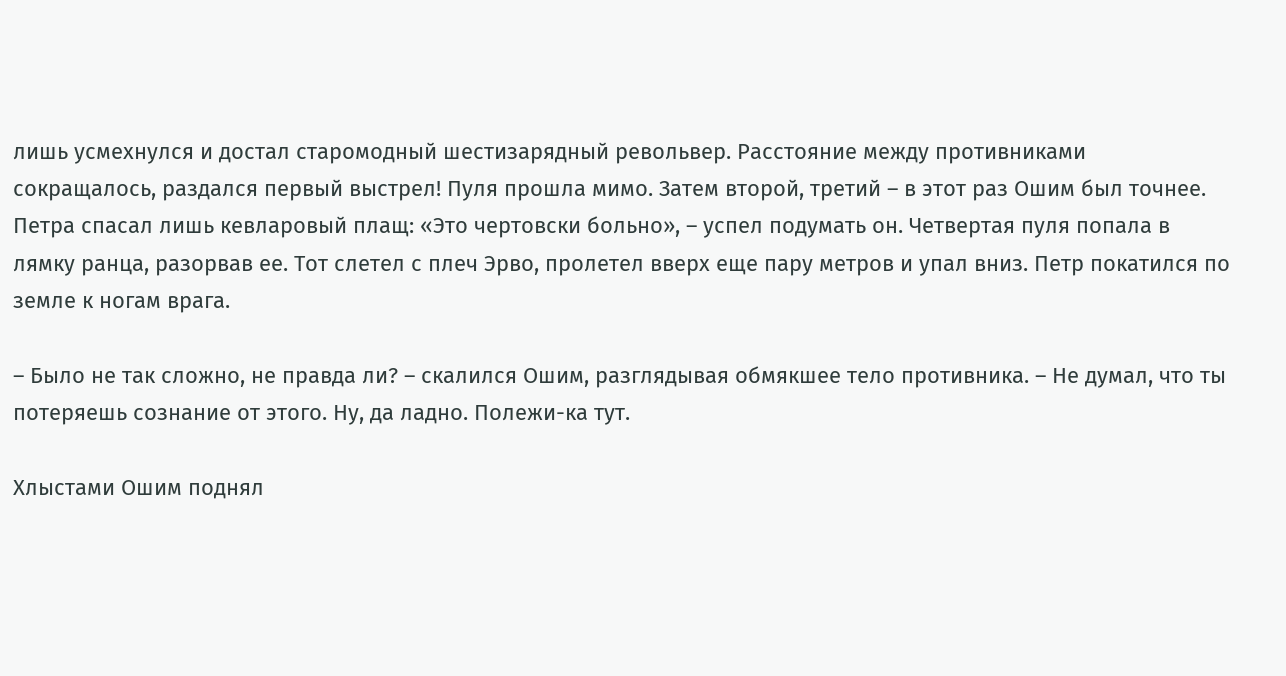лишь усмехнулся и достал старомодный шестизарядный револьвер. Расстояние между противниками сокращалось, раздался первый выстрел! Пуля прошла мимо. Затем второй, третий – в этот раз Ошим был точнее. Петра спасал лишь кевларовый плащ: «Это чертовски больно», – успел подумать он. Четвертая пуля попала в лямку ранца, разорвав ее. Тот слетел с плеч Эрво, пролетел вверх еще пару метров и упал вниз. Петр покатился по земле к ногам врага.

– Было не так сложно, не правда ли? – скалился Ошим, разглядывая обмякшее тело противника. – Не думал, что ты потеряешь сознание от этого. Ну, да ладно. Полежи-ка тут.

Хлыстами Ошим поднял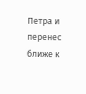Петра и перенес ближе к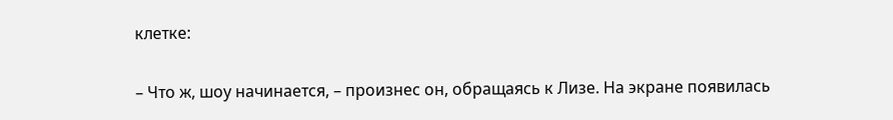клетке:

– Что ж, шоу начинается, – произнес он, обращаясь к Лизе. На экране появилась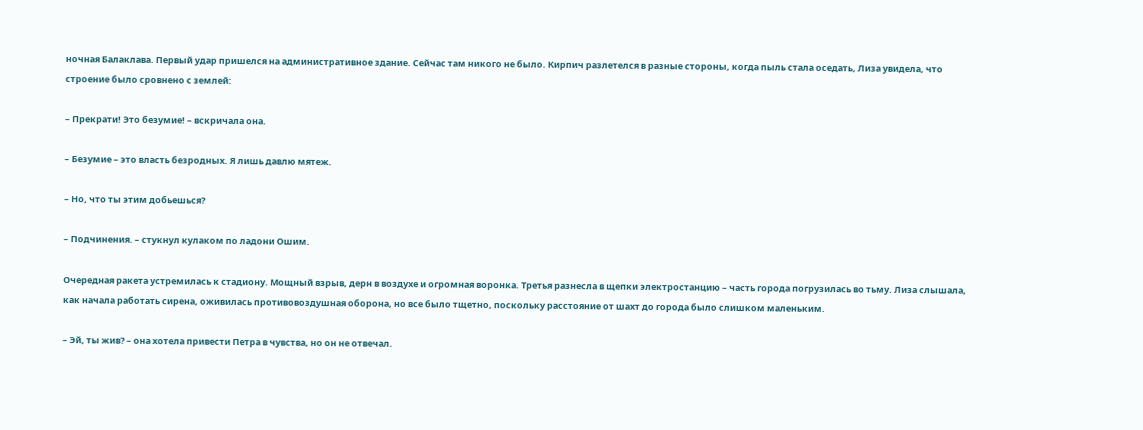ночная Балаклава. Первый удар пришелся на административное здание. Сейчас там никого не было. Кирпич разлетелся в разные стороны, когда пыль стала оседать, Лиза увидела, что строение было сровнено с землей:

– Прекрати! Это безумие! – вскричала она.

– Безумие – это власть безродных. Я лишь давлю мятеж.

– Но, что ты этим добьешься?

– Подчинения. – стукнул кулаком по ладони Ошим.

Очередная ракета устремилась к стадиону. Мощный взрыв, дерн в воздухе и огромная воронка. Третья разнесла в щепки электростанцию – часть города погрузилась во тьму. Лиза слышала, как начала работать сирена, оживилась противовоздушная оборона, но все было тщетно, поскольку расстояние от шахт до города было слишком маленьким.

– Эй, ты жив? – она хотела привести Петра в чувства, но он не отвечал.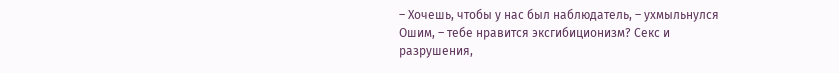– Хочешь, чтобы у нас был наблюдатель, – ухмыльнулся Ошим, – тебе нравится эксгибиционизм? Секс и разрушения,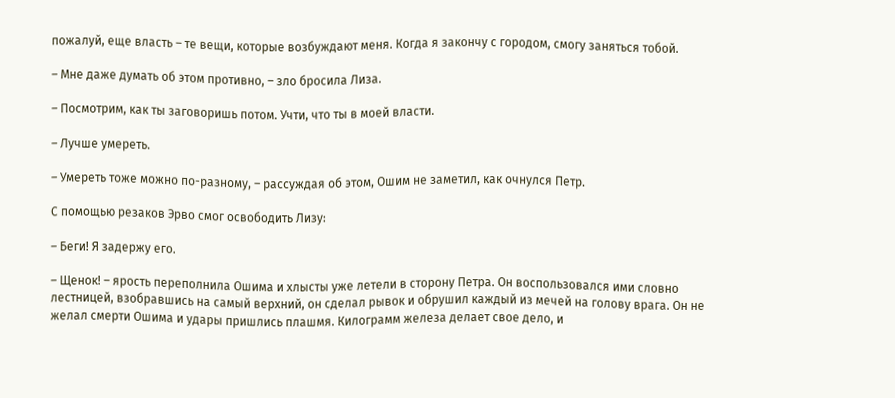пожалуй, еще власть – те вещи, которые возбуждают меня. Когда я закончу с городом, смогу заняться тобой.

– Мне даже думать об этом противно, – зло бросила Лиза.

– Посмотрим, как ты заговоришь потом. Учти, что ты в моей власти.

– Лучше умереть.

– Умереть тоже можно по-разному, – рассуждая об этом, Ошим не заметил, как очнулся Петр.

С помощью резаков Эрво смог освободить Лизу:

– Беги! Я задержу его.

– Щенок! – ярость переполнила Ошима и хлысты уже летели в сторону Петра. Он воспользовался ими словно лестницей, взобравшись на самый верхний, он сделал рывок и обрушил каждый из мечей на голову врага. Он не желал смерти Ошима и удары пришлись плашмя. Килограмм железа делает свое дело, и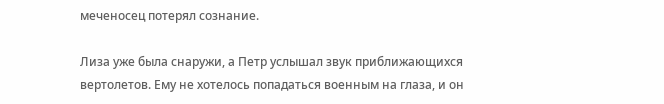меченосец потерял сознание.

Лиза уже была снаружи, а Петр услышал звук приближающихся вертолетов. Ему не хотелось попадаться военным на глаза, и он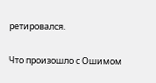ретировался.

Что произошло с Ошимом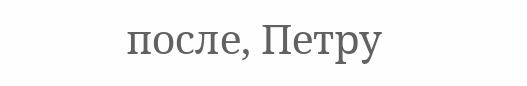после, Петру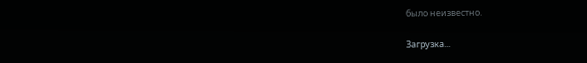было неизвестно.

Загрузка...